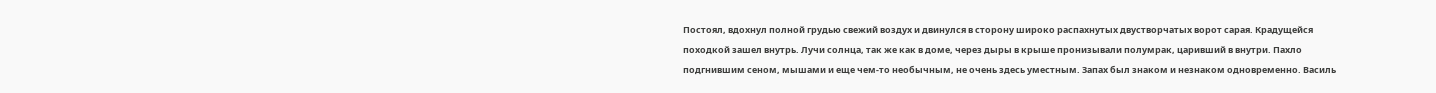Постоял, вдохнул полной грудью свежий воздух и двинулся в сторону широко распахнутых двустворчатых ворот сарая. Крадущейся походкой зашел внутрь. Лучи солнца, так же как в доме, через дыры в крыше пронизывали полумрак, царивший в внутри. Пахло подгнившим сеном, мышами и еще чем-то необычным, не очень здесь уместным. Запах был знаком и незнаком одновременно. Василь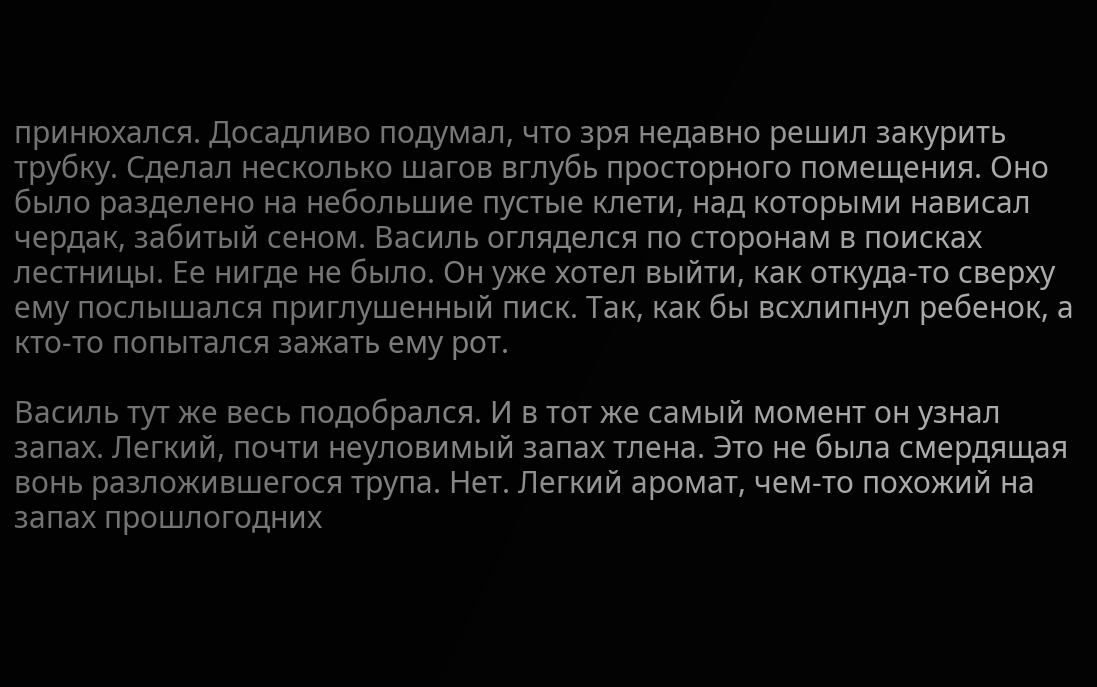принюхался. Досадливо подумал, что зря недавно решил закурить трубку. Сделал несколько шагов вглубь просторного помещения. Оно было разделено на небольшие пустые клети, над которыми нависал чердак, забитый сеном. Василь огляделся по сторонам в поисках лестницы. Ее нигде не было. Он уже хотел выйти, как откуда-то сверху ему послышался приглушенный писк. Так, как бы всхлипнул ребенок, а кто-то попытался зажать ему рот.

Василь тут же весь подобрался. И в тот же самый момент он узнал запах. Легкий, почти неуловимый запах тлена. Это не была смердящая вонь разложившегося трупа. Нет. Легкий аромат, чем-то похожий на запах прошлогодних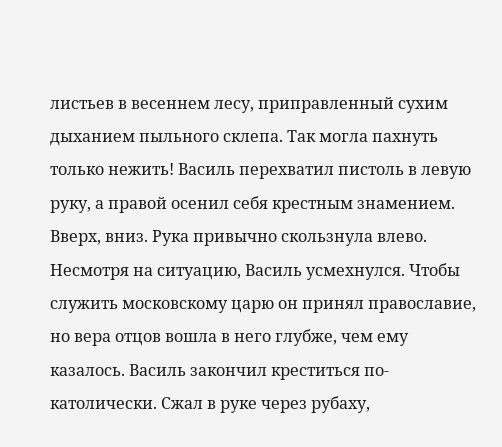листьев в весеннем лесу, приправленный сухим дыханием пыльного склепа. Так могла пахнуть только нежить! Василь перехватил пистоль в левую руку, а правой осенил себя крестным знамением. Вверх, вниз. Рука привычно скользнула влево. Несмотря на ситуацию, Василь усмехнулся. Чтобы служить московскому царю он принял православие, но вера отцов вошла в него глубже, чем ему казалось. Василь закончил креститься по-католически. Сжал в руке через рубаху,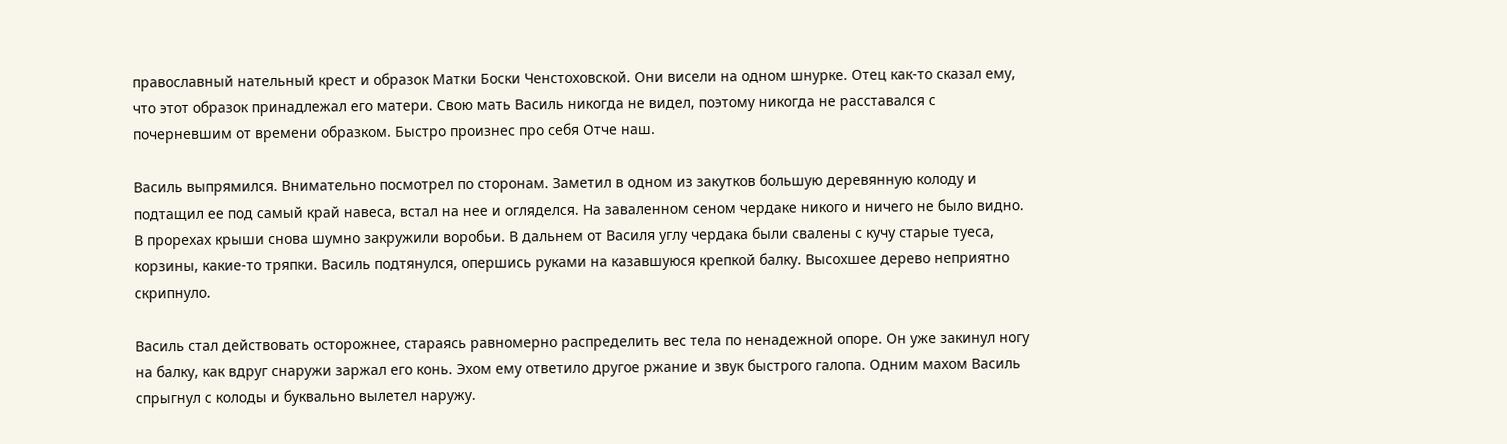православный нательный крест и образок Матки Боски Ченстоховской. Они висели на одном шнурке. Отец как-то сказал ему, что этот образок принадлежал его матери. Свою мать Василь никогда не видел, поэтому никогда не расставался с почерневшим от времени образком. Быстро произнес про себя Отче наш.

Василь выпрямился. Внимательно посмотрел по сторонам. Заметил в одном из закутков большую деревянную колоду и подтащил ее под самый край навеса, встал на нее и огляделся. На заваленном сеном чердаке никого и ничего не было видно. В прорехах крыши снова шумно закружили воробьи. В дальнем от Василя углу чердака были свалены с кучу старые туеса, корзины, какие-то тряпки. Василь подтянулся, опершись руками на казавшуюся крепкой балку. Высохшее дерево неприятно скрипнуло.

Василь стал действовать осторожнее, стараясь равномерно распределить вес тела по ненадежной опоре. Он уже закинул ногу на балку, как вдруг снаружи заржал его конь. Эхом ему ответило другое ржание и звук быстрого галопа. Одним махом Василь спрыгнул с колоды и буквально вылетел наружу.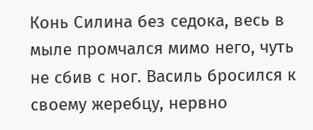Конь Силина без седока, весь в мыле промчался мимо него, чуть не сбив с ног. Василь бросился к своему жеребцу, нервно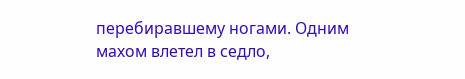перебиравшему ногами. Одним махом влетел в седло,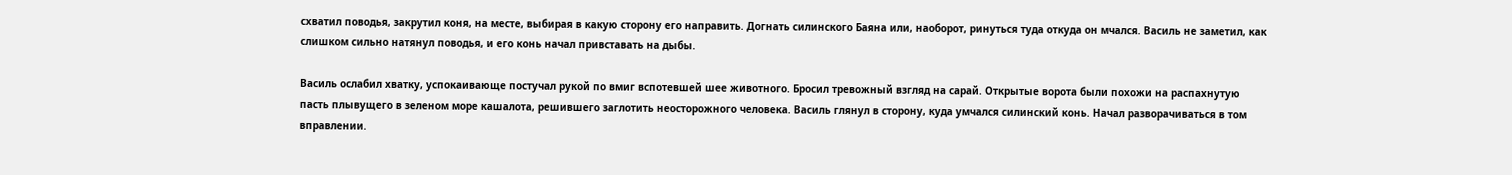схватил поводья, закрутил коня, на месте, выбирая в какую сторону его направить. Догнать силинского Баяна или, наоборот, ринуться туда откуда он мчался. Василь не заметил, как слишком сильно натянул поводья, и его конь начал привставать на дыбы.

Василь ослабил хватку, успокаивающе постучал рукой по вмиг вспотевшей шее животного. Бросил тревожный взгляд на сарай. Открытые ворота были похожи на распахнутую пасть плывущего в зеленом море кашалота, решившего заглотить неосторожного человека. Василь глянул в сторону, куда умчался силинский конь. Начал разворачиваться в том вправлении.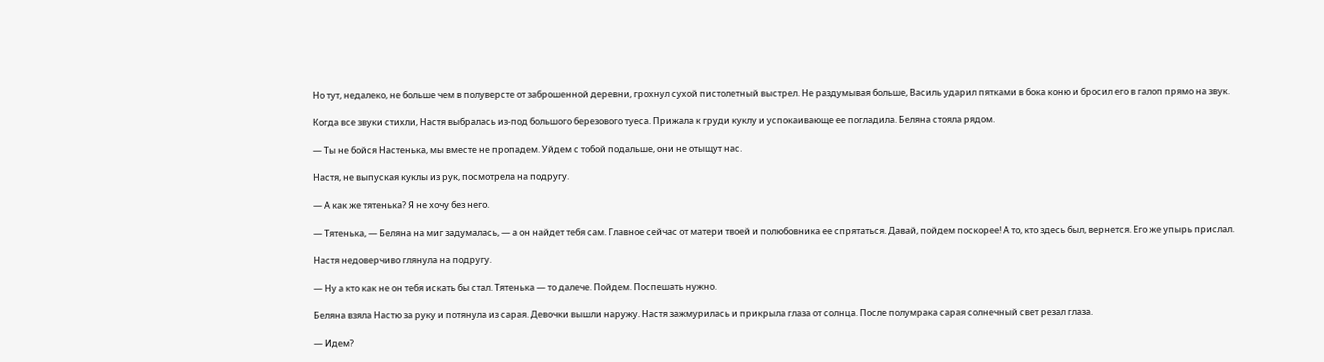Но тут, недалеко, не больше чем в полуверсте от заброшенной деревни, грохнул сухой пистолетный выстрел. Не раздумывая больше, Василь ударил пятками в бока коню и бросил его в галоп прямо на звук.

Когда все звуки стихли, Настя выбралась из-под большого березового туеса. Прижала к груди куклу и успокаивающе ее погладила. Беляна стояла рядом.

— Ты не бойся Настенька, мы вместе не пропадем. Уйдем с тобой подальше, они не отыщут нас.

Настя, не выпуская куклы из рук, посмотрела на подругу.

— А как же тятенька? Я не хочу без него.

— Тятенька, — Беляна на миг задумалась, — а он найдет тебя сам. Главное сейчас от матери твоей и полюбовника ее спрятаться. Давай, пойдем поскорее! А то, кто здесь был, вернется. Его же упырь прислал.

Настя недоверчиво глянула на подругу.

— Ну а кто как не он тебя искать бы стал. Тятенька — то далече. Пойдем. Поспешать нужно.

Беляна взяла Настю за руку и потянула из сарая. Девочки вышли наружу. Настя зажмурилась и прикрыла глаза от солнца. После полумрака сарая солнечный свет резал глаза.

— Идем?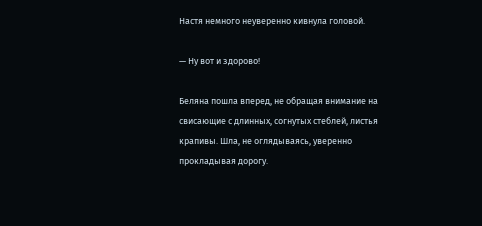Настя немного неуверенно кивнула головой.

— Ну вот и здорово!

Беляна пошла вперед, не обращая внимание на свисающие с длинных, согнутых стеблей, листья крапивы. Шла, не оглядываясь, уверенно прокладывая дорогу.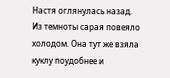Настя оглянулась назад. Из темноты сарая повеяло холодом. Она тут же взяла куклу поудобнее и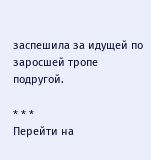заспешила за идущей по заросшей тропе подругой.

* * *
Перейти на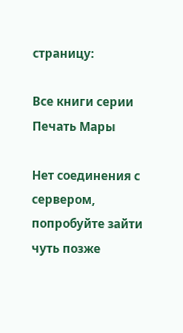страницу:

Все книги серии Печать Мары

Нет соединения с сервером, попробуйте зайти чуть позже